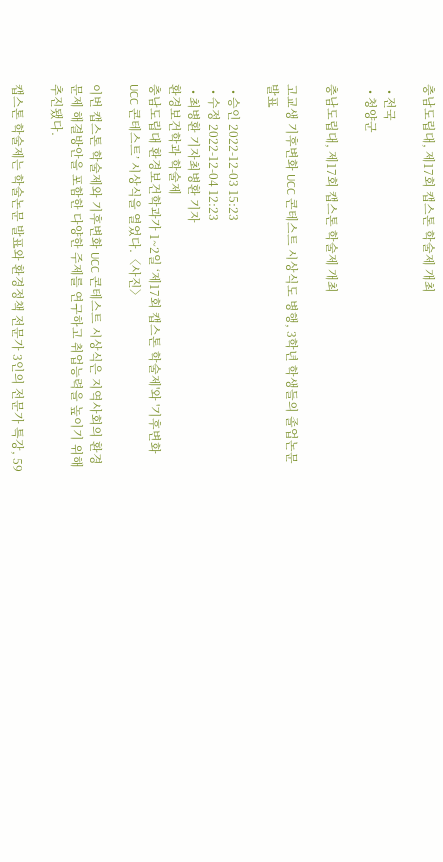충남도립대, 제17회 캡스톤 학술제 개최

  • 전국
  • 청양군

충남도립대, 제17회 캡스톤 학술제 개최

고교생 기후변화 UCC 콘테스트 시상식도 병행, 3학년 학생들의 졸업논문 발표

  • 승인 2022-12-03 15:23
  • 수정 2022-12-04 12:23
  • 최병환 기자최병환 기자
환경보건학과 학술제
충남도립대 환경보건학과가 1~2일 ‘제17회 캡스톤 학술제'와 '기후변화 UCC 콘테스트’ 시상식을 열었다.〈사진〉

이번 캡스톤 학술제와 기후변화 UCC 콘테스트 시상식은 지역사회의 환경문제 해결방안을 포함한 다양한 주제를 연구하고 취업능력을 높이기 위해 추진됐다.

캡스톤 학술제는 학술논문 발표와 환경정책 전문가 3인의 전문가 특강, 59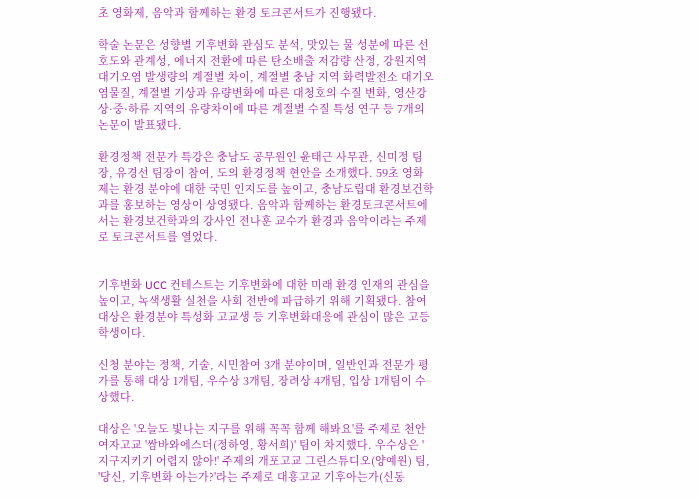초 영화제, 음악과 함께하는 환경 토크콘서트가 진행됐다.

학술 논문은 성향별 기후변화 관심도 분석, 맛있는 물 성분에 따른 선호도와 관계성, 에너지 전환에 따른 탄소배출 저감량 산정, 강원지역 대기오염 발생량의 계절별 차이, 계절별 충남 지역 화력발전소 대기오염물질, 계절별 기상과 유량변화에 따른 대청호의 수질 변화, 영산강 상·중·하류 지역의 유량차이에 따른 계절별 수질 특성 연구 등 7개의 논문이 발표됐다.

환경정책 전문가 특강은 충남도 공무원인 윤태근 사무관, 신미정 팀장, 유경선 팀장이 참여, 도의 환경정책 현안을 소개했다. 59초 영화제는 환경 분야에 대한 국민 인지도를 높이고, 충남도립대 환경보건학과를 홍보하는 영상이 상영됐다. 음악과 함께하는 환경토크콘서트에서는 환경보건학과의 강사인 전나훈 교수가 환경과 음악이라는 주제로 토크콘서트를 열었다.


기후변화 UCC 컨테스트는 기후변화에 대한 미래 환경 인재의 관심을 높이고, 녹색생활 실천을 사회 전반에 파급하기 위해 기획됐다. 참여 대상은 환경분야 특성화 고교생 등 기후변화대응에 관심이 많은 고등학생이다.

신청 분야는 정책, 기술, 시민참여 3개 분야이며, 일반인과 전문가 평가를 통해 대상 1개팀, 우수상 3개팀, 장려상 4개팀, 입상 1개팀이 수상했다.

대상은 '오늘도 빛나는 지구를 위해 꼭꼭 함께 해봐요'를 주제로 천안여자고교 '쌈바와에스더(정하영, 황서희)' 팀이 차지했다. 우수상은 '지구지키기 어렵지 않아!' 주제의 개포고교 그린스튜디오(양예원) 팀, '당신, 기후변화 아는가?'라는 주제로 대흥고교 기후아는가(신동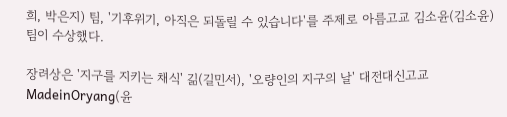희, 박은지) 팀, '기후위기, 아직은 되돌릴 수 있습니다'를 주제로 아름고교 김소윤(김소윤) 팀이 수상했다.

장려상은 '지구를 지키는 채식' 긺(길민서), '오량인의 지구의 날' 대전대신고교 MadeinOryang(윤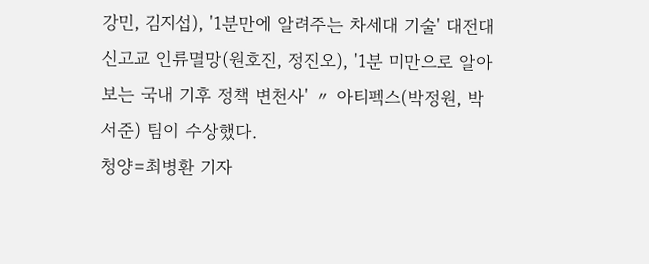강민, 김지섭), '1분만에 알려주는 차세대 기술' 대전대신고교 인류멸망(원호진, 정진오), '1분 미만으로 알아보는 국내 기후 정책 변천사' 〃 아티펙스(박정원, 박서준) 팀이 수상했다.
청양=최병환 기자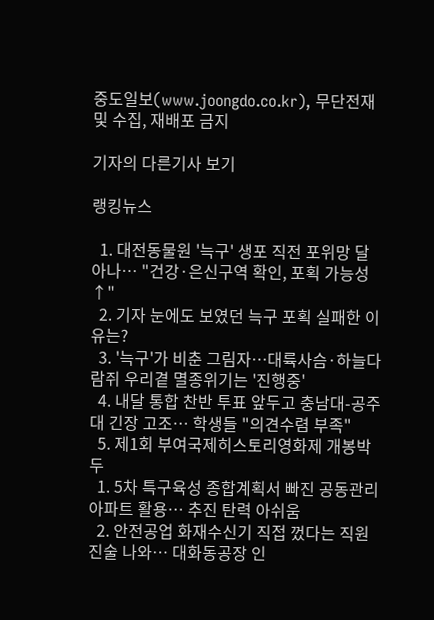중도일보(www.joongdo.co.kr), 무단전재 및 수집, 재배포 금지

기자의 다른기사 보기

랭킹뉴스

  1. 대전동물원 '늑구' 생포 직전 포위망 달아나… "건강·은신구역 확인, 포획 가능성↑"
  2. 기자 눈에도 보였던 늑구 포획 실패한 이유는?
  3. '늑구'가 비춘 그림자…대륙사슴·하늘다람쥐 우리곁 멸종위기는 '진행중'
  4. 내달 통합 찬반 투표 앞두고 충남대-공주대 긴장 고조… 학생들 "의견수렴 부족"
  5. 제1회 부여국제히스토리영화제 개봉박두
  1. 5차 특구육성 종합계획서 빠진 공동관리아파트 활용… 추진 탄력 아쉬움
  2. 안전공업 화재수신기 직접 껐다는 직원 진술 나와… 대화동공장 인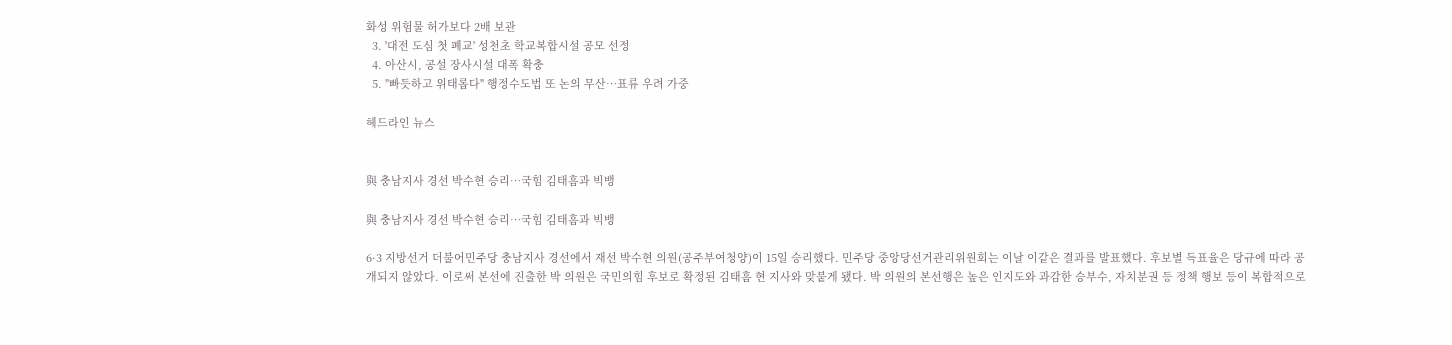화성 위험물 허가보다 2배 보관
  3. '대전 도심 첫 폐교' 성천초 학교복합시설 공모 선정
  4. 아산시, 공설 장사시설 대폭 확충
  5. "빠듯하고 위태롭다" 행정수도법 또 논의 무산…표류 우려 가중

헤드라인 뉴스


與 충남지사 경선 박수현 승리…국힘 김태흠과 빅뱅

與 충남지사 경선 박수현 승리…국힘 김태흠과 빅뱅

6·3 지방선거 더불어민주당 충남지사 경선에서 재선 박수현 의원(공주부여청양)이 15일 승리했다. 민주당 중앙당선거관리위원회는 이날 이같은 결과를 발표했다. 후보별 득표율은 당규에 따라 공개되지 않았다. 이로써 본선에 진출한 박 의원은 국민의힘 후보로 확정된 김태흠 현 지사와 맞붙게 됐다. 박 의원의 본선행은 높은 인지도와 과감한 승부수, 자치분권 등 정책 행보 등이 복합적으로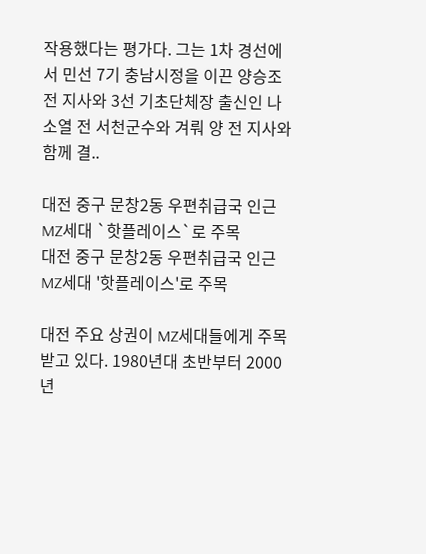작용했다는 평가다. 그는 1차 경선에서 민선 7기 충남시정을 이끈 양승조 전 지사와 3선 기초단체장 출신인 나소열 전 서천군수와 겨뤄 양 전 지사와 함께 결..

대전 중구 문창2동 우편취급국 인근 MZ세대 `핫플레이스`로 주목
대전 중구 문창2동 우편취급국 인근 MZ세대 '핫플레이스'로 주목

대전 주요 상권이 MZ세대들에게 주목받고 있다. 1980년대 초반부터 2000년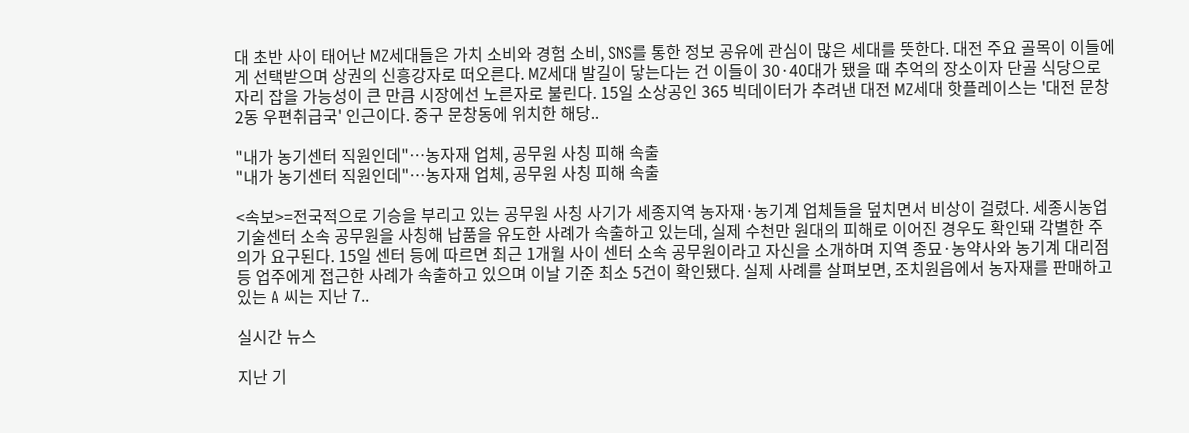대 초반 사이 태어난 MZ세대들은 가치 소비와 경험 소비, SNS를 통한 정보 공유에 관심이 많은 세대를 뜻한다. 대전 주요 골목이 이들에게 선택받으며 상권의 신흥강자로 떠오른다. MZ세대 발길이 닿는다는 건 이들이 30·40대가 됐을 때 추억의 장소이자 단골 식당으로 자리 잡을 가능성이 큰 만큼 시장에선 노른자로 불린다. 15일 소상공인 365 빅데이터가 추려낸 대전 MZ세대 핫플레이스는 '대전 문창2동 우편취급국' 인근이다. 중구 문창동에 위치한 해당..

"내가 농기센터 직원인데"…농자재 업체, 공무원 사칭 피해 속출
"내가 농기센터 직원인데"…농자재 업체, 공무원 사칭 피해 속출

<속보>=전국적으로 기승을 부리고 있는 공무원 사칭 사기가 세종지역 농자재·농기계 업체들을 덮치면서 비상이 걸렸다. 세종시농업기술센터 소속 공무원을 사칭해 납품을 유도한 사례가 속출하고 있는데, 실제 수천만 원대의 피해로 이어진 경우도 확인돼 각별한 주의가 요구된다. 15일 센터 등에 따르면 최근 1개월 사이 센터 소속 공무원이라고 자신을 소개하며 지역 종묘·농약사와 농기계 대리점 등 업주에게 접근한 사례가 속출하고 있으며 이날 기준 최소 5건이 확인됐다. 실제 사례를 살펴보면, 조치원읍에서 농자재를 판매하고 있는 A 씨는 지난 7..

실시간 뉴스

지난 기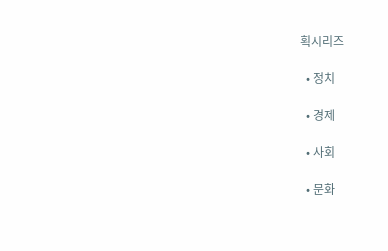획시리즈

  • 정치

  • 경제

  • 사회

  • 문화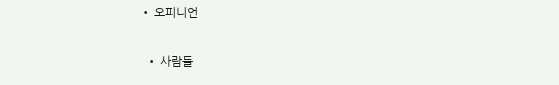• 오피니언

  • 사람들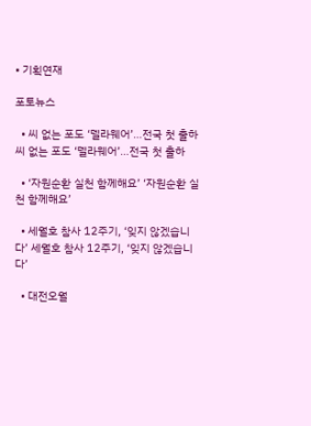• 기획연재

포토뉴스

  • 씨 없는 포도 ‘델라웨어’…전국 첫 출하 씨 없는 포도 ‘델라웨어’…전국 첫 출하

  • ‘자원순환 실천 함께해요’ ‘자원순환 실천 함께해요’

  • 세월호 참사 12주기, ‘잊지 않겠습니다’ 세월호 참사 12주기, ‘잊지 않겠습니다’

  • 대전오월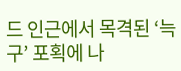드 인근에서 목격된 ‘늑구’ 포획에 나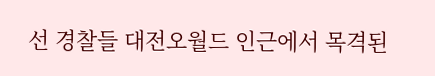선 경찰들 대전오월드 인근에서 목격된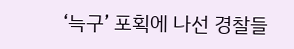‘늑구’ 포획에 나선 경찰들